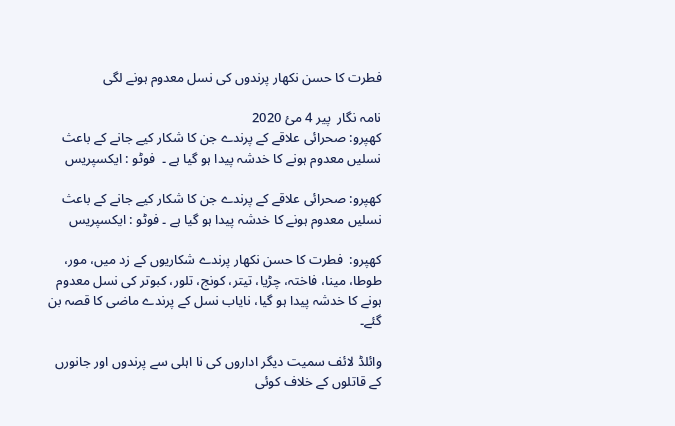فطرت کا حسن نکھار پرندوں کی نسل معدوم ہونے لگی

نامہ نگار  پير 4 مئ 2020
کھپرو: صحرائی علاقے کے پرندے جن کا شکار کیے جانے کے باعث نسلیں معدوم ہونے کا خدشہ پیدا ہو گیا ہے ۔  فوٹو : ایکسپریس

کھپرو: صحرائی علاقے کے پرندے جن کا شکار کیے جانے کے باعث نسلیں معدوم ہونے کا خدشہ پیدا ہو گیا ہے ۔ فوٹو : ایکسپریس

کھپرو:  فطرت کا حسن نکھار پرندے شکاریوں کے زد میں، مور، طوطا، مینا، فاختہ، چڑیا، تیتر، کونج، تلور، کبوتر کی نسل معدوم ہونے کا خدشہ پیدا ہو گیا، نایاب نسل کے پرندے ماضی کا قصہ بن گئے۔

وائلڈ لائف سمیت دیگر اداروں کی نا اہلی سے پرندوں اور جانورں کے قاتلوں کے خلاف کوئی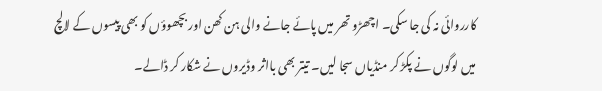کارروائی نہ کی جا سکی۔ اچھڑو تھر میں پائے جانے والی ہن کھن اور بچھوؤں کو بھی پیسوں کے لالچ میں لوگوں نے پکڑ کر منڈیاں سجا لیں۔ تیتر بھی بااثر وڈیروں نے شکار کر ڈالے۔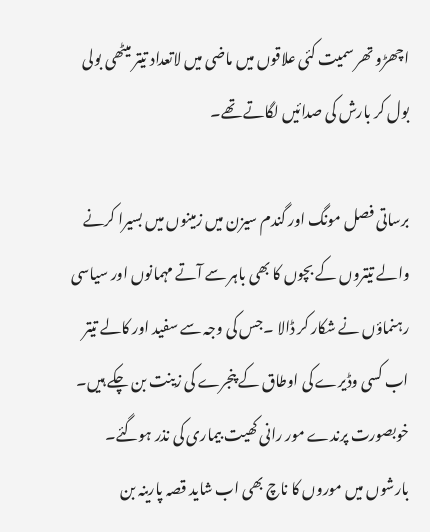اچھڑو تھر سمیت کئی علاقوں میں ماضی میں لاتعداد تیتر میٹھی بولی بول کر بارش کی صدائیں لگاتے تھے۔

برساتی فصل مونگ اور گندم سیزن میں زمینوں میں بسیرا کرنے والے تیتروں کے بچوں کا بھی باہر سے آتے مہمانوں اور سیاسی رہنماؤں نے شکار کر ڈالا ۔جس کی وجہ سے سفید اور کالے تیتر اب کسی وڈیرے کی اوطاق کے پنجرے کی زینت بن چکے ہیں۔ خوبصورت پرندے مور رانی کھیت بیماری کی نذر ہوگئے۔ بارشوں میں موروں کا ناچ بھی اب شاید قصہ پارینہ بن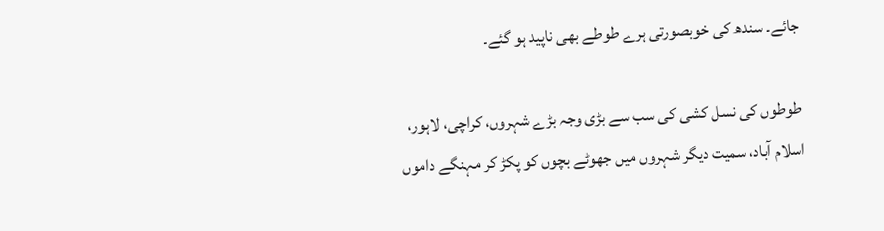جائے۔ سندھ کی خوبصورتی ہرے طوطے بھی ناپید ہو گئے۔

طوطوں کی نسل کشی کی سب سے بڑی وجہ بڑے شہروں، کراچی، لاہور، اسلام آباد، سمیت دیگر شہروں میں جھوٹے بچوں کو پکڑ کر مہنگے داموں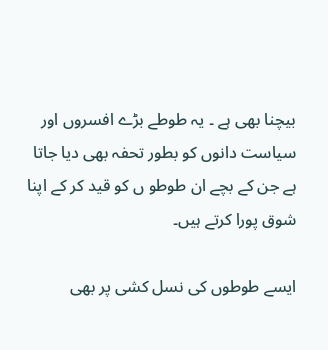بیچنا بھی ہے ۔ یہ طوطے بڑے افسروں اور سیاست دانوں کو بطور تحفہ بھی دیا جاتا ہے جن کے بچے ان طوطو ں کو قید کر کے اپنا شوق پورا کرتے ہیں۔

ایسے طوطوں کی نسل کشی پر بھی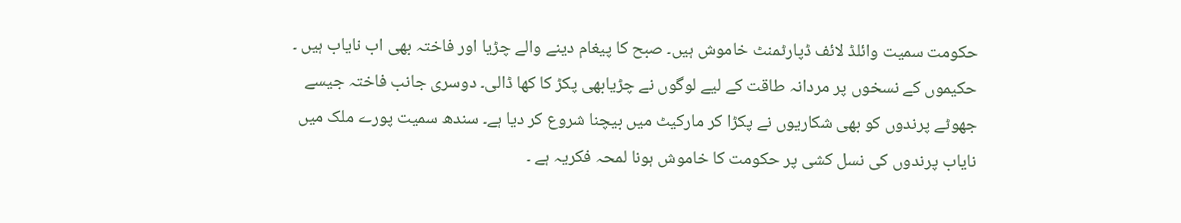حکومت سمیت وائلڈ لائف ڈپارٹمنٹ خاموش ہیں۔ صبح کا پیغام دینے والے چڑیا اور فاختہ بھی اب نایاب ہیں ۔ حکیموں کے نسخوں پر مردانہ طاقت کے لیے لوگوں نے چڑیابھی پکڑ کا کھا ڈالی۔ دوسری جانب فاختہ جیسے جھوٹے پرندوں کو بھی شکاریوں نے پکڑا کر مارکیٹ میں بیچنا شروع کر دیا ہے۔ سندھ سمیت پورے ملک میں نایاب پرندوں کی نسل کشی پر حکومت کا خاموش ہونا لمحہ فکریہ ہے ۔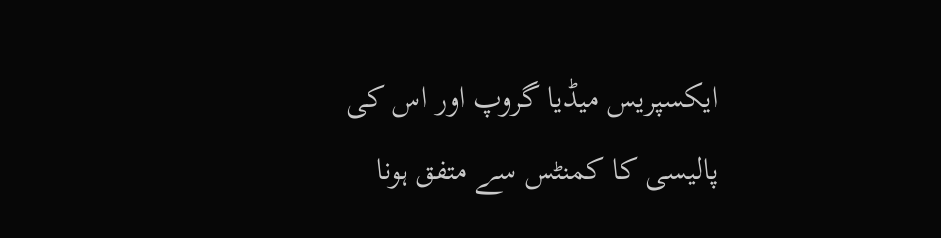ایکسپریس میڈیا گروپ اور اس کی پالیسی کا کمنٹس سے متفق ہونا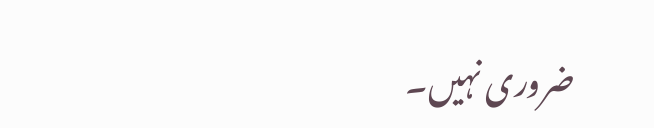ضروری نہیں۔